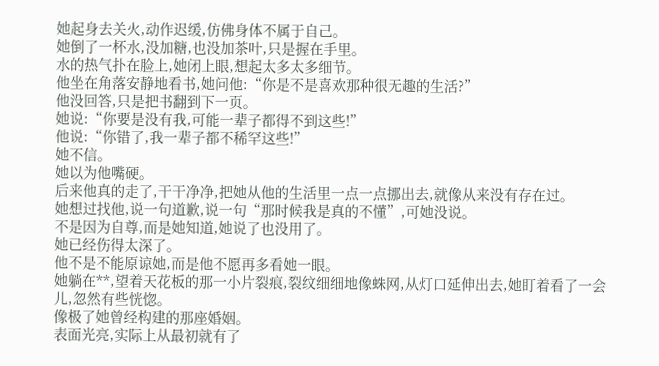她起身去关火,动作迟缓,仿佛身体不属于自己。
她倒了一杯水,没加糖,也没加茶叶,只是握在手里。
水的热气扑在脸上,她闭上眼,想起太多太多细节。
他坐在角落安静地看书,她问他:“你是不是喜欢那种很无趣的生活?”
他没回答,只是把书翻到下一页。
她说:“你要是没有我,可能一辈子都得不到这些!”
他说:“你错了,我一辈子都不稀罕这些!”
她不信。
她以为他嘴硬。
后来他真的走了,干干净净,把她从他的生活里一点一点挪出去,就像从来没有存在过。
她想过找他,说一句道歉,说一句“那时候我是真的不懂”,可她没说。
不是因为自尊,而是她知道,她说了也没用了。
她已经伤得太深了。
他不是不能原谅她,而是他不愿再多看她一眼。
她躺在**,望着天花板的那一小片裂痕,裂纹细细地像蛛网,从灯口延伸出去,她盯着看了一会儿,忽然有些恍惚。
像极了她曾经构建的那座婚姻。
表面光亮,实际上从最初就有了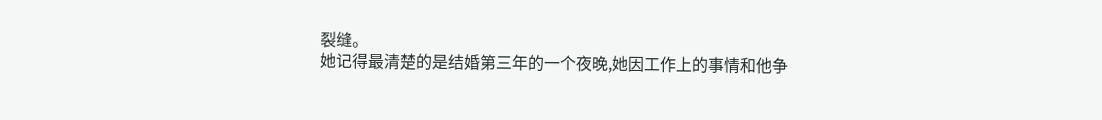裂缝。
她记得最清楚的是结婚第三年的一个夜晚,她因工作上的事情和他争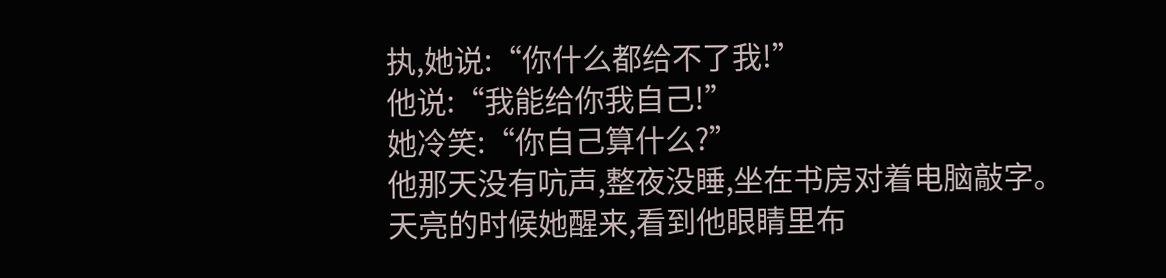执,她说:“你什么都给不了我!”
他说:“我能给你我自己!”
她冷笑:“你自己算什么?”
他那天没有吭声,整夜没睡,坐在书房对着电脑敲字。
天亮的时候她醒来,看到他眼睛里布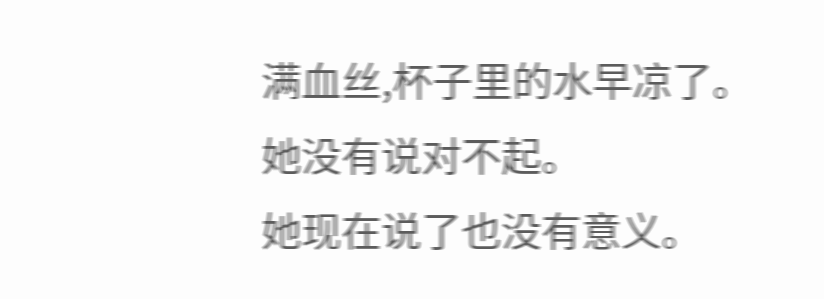满血丝,杯子里的水早凉了。
她没有说对不起。
她现在说了也没有意义。